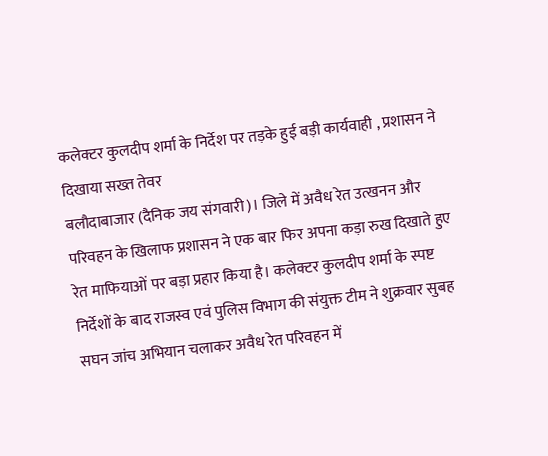कलेक्टर कुलदीप शर्मा के निर्देश पर तड़के हुई बड़ी कार्यवाही , प्रशासन ने दिखाया सख्त तेवर
बलौदाबाजार (दैनिक जय संगवारी)। जिले में अवैध रेत उत्खनन और परिवहन के खिलाफ प्रशासन ने एक बार फिर अपना कड़ा रुख दिखाते हुए रेत माफियाओं पर बड़ा प्रहार किया है। कलेक्टर कुलदीप शर्मा के स्पष्ट निर्देशों के बाद राजस्व एवं पुलिस विभाग की संयुक्त टीम ने शुक्रवार सुबह सघन जांच अभियान चलाकर अवैध रेत परिवहन में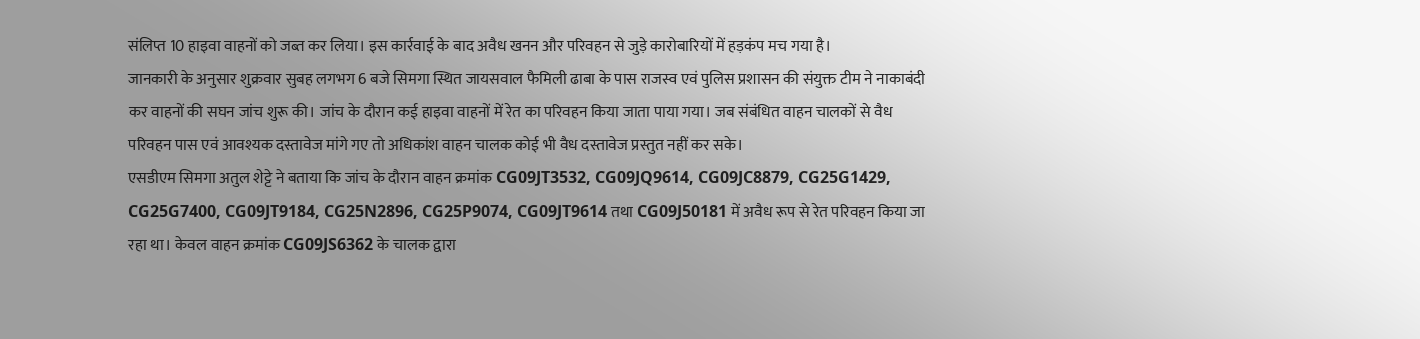संलिप्त 10 हाइवा वाहनों को जब्त कर लिया। इस कार्रवाई के बाद अवैध खनन और परिवहन से जुड़े कारोबारियों में हड़कंप मच गया है।
जानकारी के अनुसार शुक्रवार सुबह लगभग 6 बजे सिमगा स्थित जायसवाल फैमिली ढाबा के पास राजस्व एवं पुलिस प्रशासन की संयुक्त टीम ने नाकाबंदी कर वाहनों की सघन जांच शुरू की। जांच के दौरान कई हाइवा वाहनों में रेत का परिवहन किया जाता पाया गया। जब संबंधित वाहन चालकों से वैध परिवहन पास एवं आवश्यक दस्तावेज मांगे गए तो अधिकांश वाहन चालक कोई भी वैध दस्तावेज प्रस्तुत नहीं कर सके।
एसडीएम सिमगा अतुल शेट्टे ने बताया कि जांच के दौरान वाहन क्रमांक CG09JT3532, CG09JQ9614, CG09JC8879, CG25G1429, CG25G7400, CG09JT9184, CG25N2896, CG25P9074, CG09JT9614 तथा CG09J50181 में अवैध रूप से रेत परिवहन किया जा रहा था। केवल वाहन क्रमांक CG09JS6362 के चालक द्वारा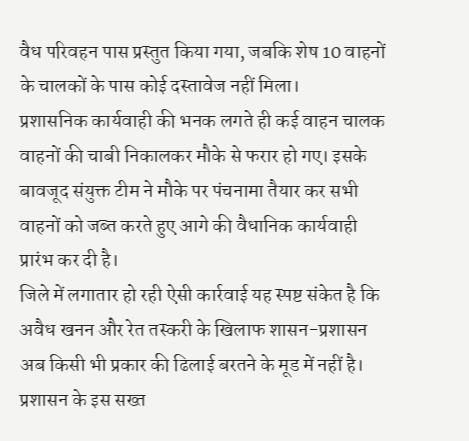वैध परिवहन पास प्रस्तुत किया गया, जबकि शेष 10 वाहनों के चालकों के पास कोई दस्तावेज नहीं मिला।
प्रशासनिक कार्यवाही की भनक लगते ही कई वाहन चालक वाहनों की चाबी निकालकर मौके से फरार हो गए। इसके बावजूद संयुक्त टीम ने मौके पर पंचनामा तैयार कर सभी वाहनों को जब्त करते हुए आगे की वैधानिक कार्यवाही प्रारंभ कर दी है।
जिले में लगातार हो रही ऐसी कार्रवाई यह स्पष्ट संकेत है कि अवैध खनन और रेत तस्करी के खिलाफ शासन-प्रशासन अब किसी भी प्रकार की ढिलाई बरतने के मूड में नहीं है। प्रशासन के इस सख्त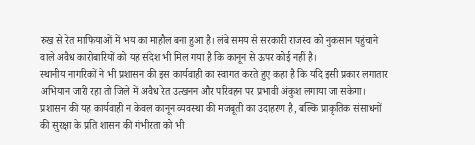रुख से रेत माफियाओं में भय का माहौल बना हुआ है। लंबे समय से सरकारी राजस्व को नुकसान पहुंचाने वाले अवैध कारोबारियों को यह संदेश भी मिल गया है कि कानून से ऊपर कोई नहीं है।
स्थानीय नागरिकों ने भी प्रशासन की इस कार्यवाही का स्वागत करते हुए कहा है कि यदि इसी प्रकार लगातार अभियान जारी रहा तो जिले में अवैध रेत उत्खनन और परिवहन पर प्रभावी अंकुश लगाया जा सकेगा। प्रशासन की यह कार्यवाही न केवल कानून व्यवस्था की मजबूती का उदाहरण है, बल्कि प्राकृतिक संसाधनों की सुरक्षा के प्रति शासन की गंभीरता को भी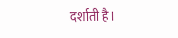दर्शाती है।